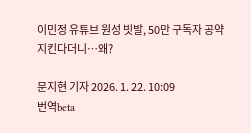이민정 유튜브 원성 빗발, 50만 구독자 공약 지킨다더니…왜?

문지현 기자 2026. 1. 22. 10:09
번역beta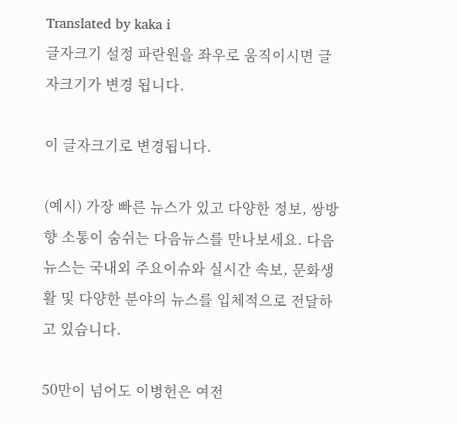Translated by kaka i
글자크기 설정 파란원을 좌우로 움직이시면 글자크기가 변경 됩니다.

이 글자크기로 변경됩니다.

(예시) 가장 빠른 뉴스가 있고 다양한 정보, 쌍방향 소통이 숨쉬는 다음뉴스를 만나보세요. 다음뉴스는 국내외 주요이슈와 실시간 속보, 문화생활 및 다양한 분야의 뉴스를 입체적으로 전달하고 있습니다.

50만이 넘어도 이병헌은 여전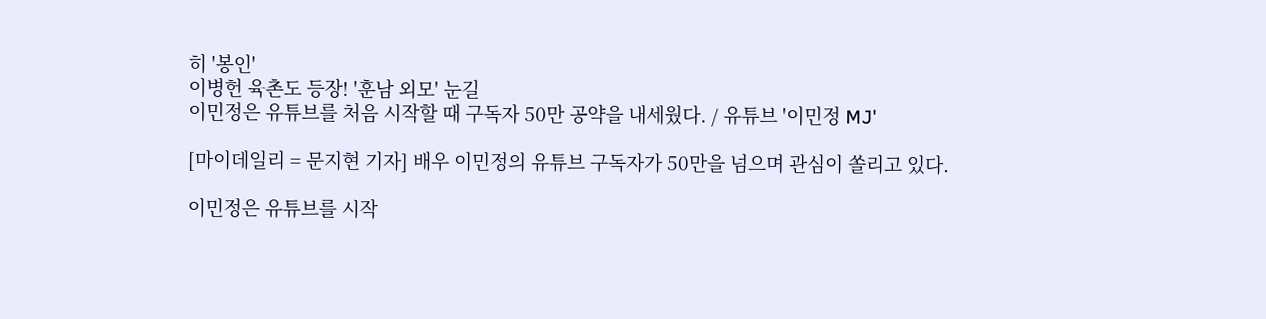히 '봉인'
이병헌 육촌도 등장! '훈남 외모' 눈길
이민정은 유튜브를 처음 시작할 때 구독자 50만 공약을 내세웠다. / 유튜브 '이민정 MJ'

[마이데일리 = 문지현 기자] 배우 이민정의 유튜브 구독자가 50만을 넘으며 관심이 쏠리고 있다.

이민정은 유튜브를 시작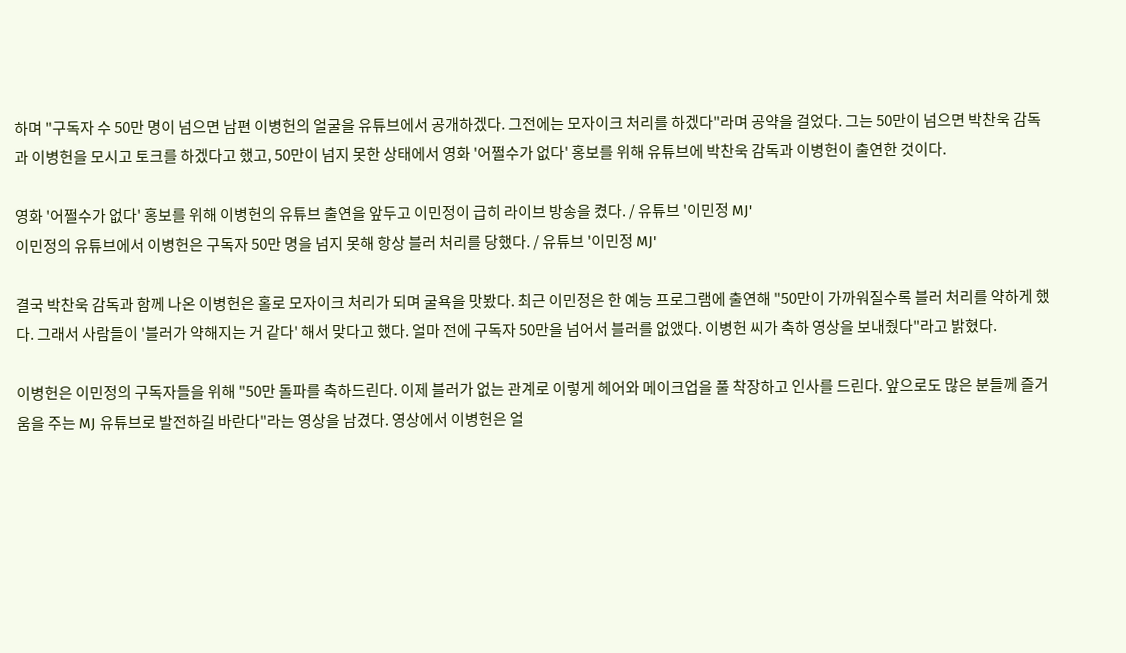하며 "구독자 수 50만 명이 넘으면 남편 이병헌의 얼굴을 유튜브에서 공개하겠다. 그전에는 모자이크 처리를 하겠다"라며 공약을 걸었다. 그는 50만이 넘으면 박찬욱 감독과 이병헌을 모시고 토크를 하겠다고 했고, 50만이 넘지 못한 상태에서 영화 '어쩔수가 없다' 홍보를 위해 유튜브에 박찬욱 감독과 이병헌이 출연한 것이다.

영화 '어쩔수가 없다' 홍보를 위해 이병헌의 유튜브 출연을 앞두고 이민정이 급히 라이브 방송을 켰다. / 유튜브 '이민정 MJ'
이민정의 유튜브에서 이병헌은 구독자 50만 명을 넘지 못해 항상 블러 처리를 당했다. / 유튜브 '이민정 MJ'

결국 박찬욱 감독과 함께 나온 이병헌은 홀로 모자이크 처리가 되며 굴욕을 맛봤다. 최근 이민정은 한 예능 프로그램에 출연해 "50만이 가까워질수록 블러 처리를 약하게 했다. 그래서 사람들이 '블러가 약해지는 거 같다' 해서 맞다고 했다. 얼마 전에 구독자 50만을 넘어서 블러를 없앴다. 이병헌 씨가 축하 영상을 보내줬다"라고 밝혔다.

이병헌은 이민정의 구독자들을 위해 "50만 돌파를 축하드린다. 이제 블러가 없는 관계로 이렇게 헤어와 메이크업을 풀 착장하고 인사를 드린다. 앞으로도 많은 분들께 즐거움을 주는 MJ 유튜브로 발전하길 바란다"라는 영상을 남겼다. 영상에서 이병헌은 얼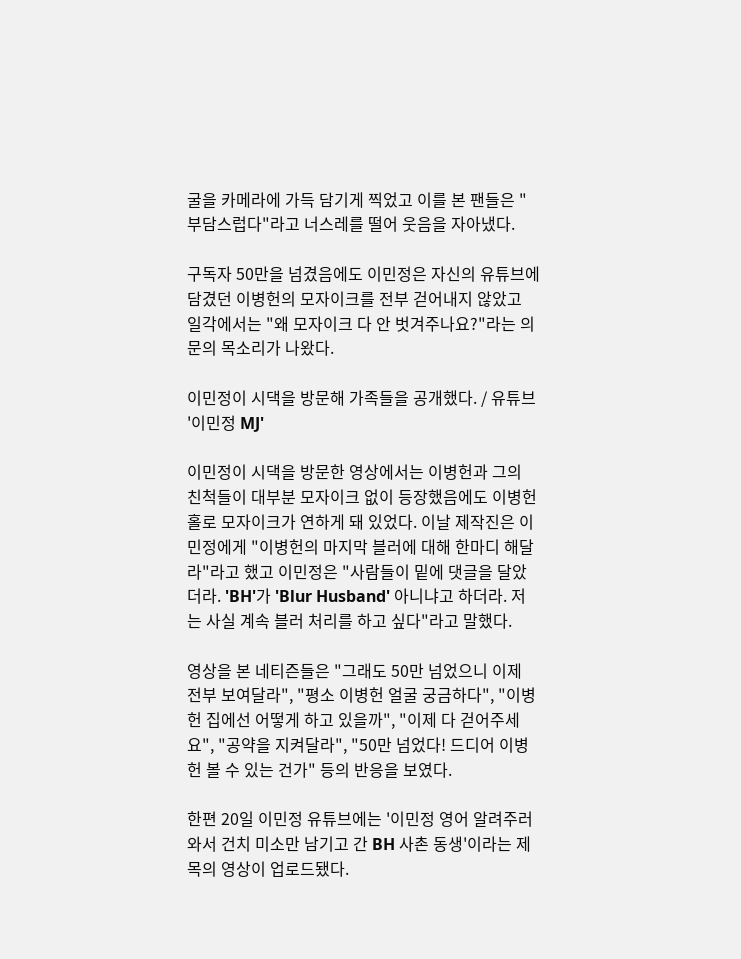굴을 카메라에 가득 담기게 찍었고 이를 본 팬들은 "부담스럽다"라고 너스레를 떨어 웃음을 자아냈다.

구독자 50만을 넘겼음에도 이민정은 자신의 유튜브에 담겼던 이병헌의 모자이크를 전부 걷어내지 않았고 일각에서는 "왜 모자이크 다 안 벗겨주나요?"라는 의문의 목소리가 나왔다.

이민정이 시댁을 방문해 가족들을 공개했다. / 유튜브 '이민정 MJ'

이민정이 시댁을 방문한 영상에서는 이병헌과 그의 친척들이 대부분 모자이크 없이 등장했음에도 이병헌 홀로 모자이크가 연하게 돼 있었다. 이날 제작진은 이민정에게 "이병헌의 마지막 블러에 대해 한마디 해달라"라고 했고 이민정은 "사람들이 밑에 댓글을 달았더라. 'BH'가 'Blur Husband' 아니냐고 하더라. 저는 사실 계속 블러 처리를 하고 싶다"라고 말했다.

영상을 본 네티즌들은 "그래도 50만 넘었으니 이제 전부 보여달라", "평소 이병헌 얼굴 궁금하다", "이병헌 집에선 어떻게 하고 있을까", "이제 다 걷어주세요", "공약을 지켜달라", "50만 넘었다! 드디어 이병헌 볼 수 있는 건가" 등의 반응을 보였다.

한편 20일 이민정 유튜브에는 '이민정 영어 알려주러 와서 건치 미소만 남기고 간 BH 사촌 동생'이라는 제목의 영상이 업로드됐다.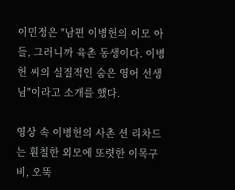이민정은 "남편 이병헌의 이모 아들, 그러니까 육촌 동생이다. 이병헌 씨의 실질적인 숨은 영어 선생님"이라고 소개를 했다.

영상 속 이병헌의 사촌 션 리차드는 훤칠한 외모에 또렷한 이목구비, 오뚝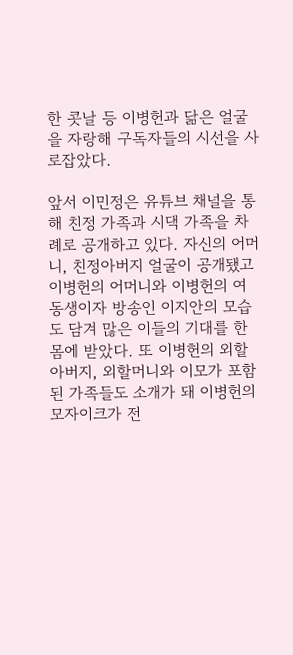한 콧날 등 이병헌과 닮은 얼굴을 자랑해 구독자들의 시선을 사로잡았다.

앞서 이민정은 유튜브 채널을 통해 친정 가족과 시댁 가족을 차례로 공개하고 있다. 자신의 어머니, 친정아버지 얼굴이 공개됐고 이병헌의 어머니와 이병헌의 여동생이자 방송인 이지안의 모습도 담겨 많은 이들의 기대를 한몸에 받았다. 또 이병헌의 외할아버지, 외할머니와 이모가 포함된 가족들도 소개가 돼 이병헌의 모자이크가 전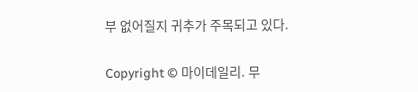부 없어질지 귀추가 주목되고 있다.

Copyright © 마이데일리. 무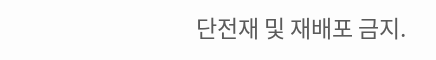단전재 및 재배포 금지.